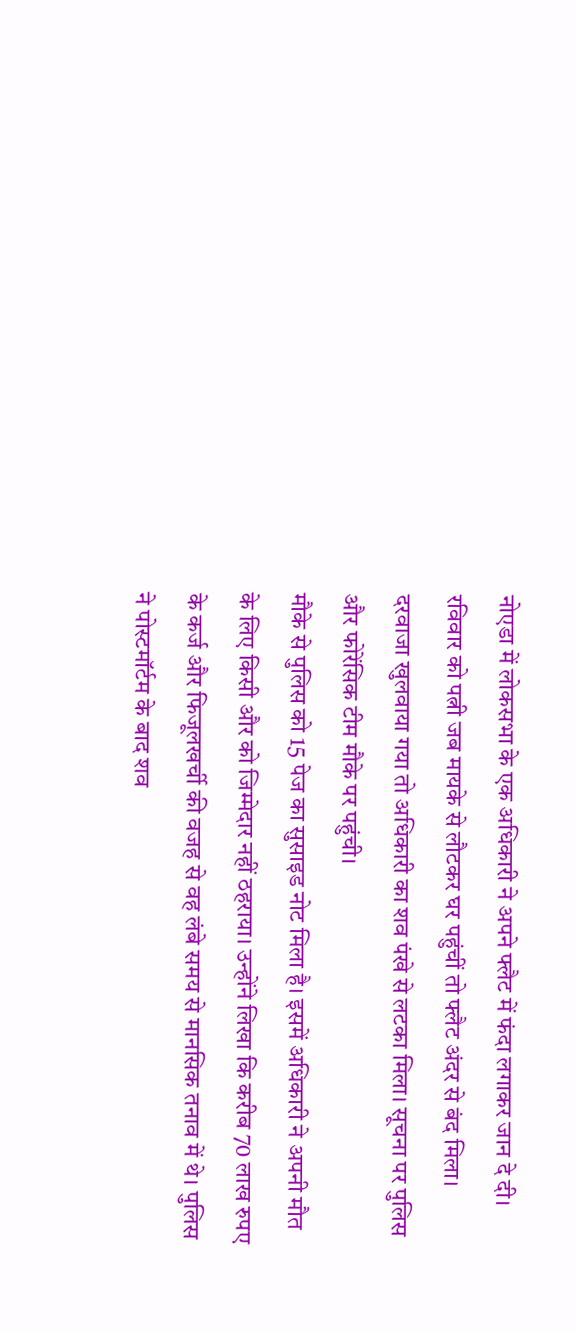नोएडा में लोकसभा के एक अधिकारी ने अपने फ्लैट में फंदा लगाकर जान दे दी। रविवार को पत्नी जब मायके से लौटकर घर पहुंचीं तो फ्लैट अंदर से बंद मिला। दरवाजा खुलवाया गया तो अधिकारी का शव पंखे से लटका मिला। सूचना पर पुलिस और फोरेंसिक टीम मौके पर पहुंची।
मौके से पुलिस को 15 पेज का सुसाइड नोट मिला है। इसमें अधिकारी ने अपनी मौत के लिए किसी और को जिम्मेदार नहीं ठहराया। उन्होंने लिखा कि करीब 70 लाख रुपए के कर्ज और फिजूलखर्ची की वजह से वह लंबे समय से मानसिक तनाव में थे। पुलिस ने पोस्टमॉर्टम के बाद शव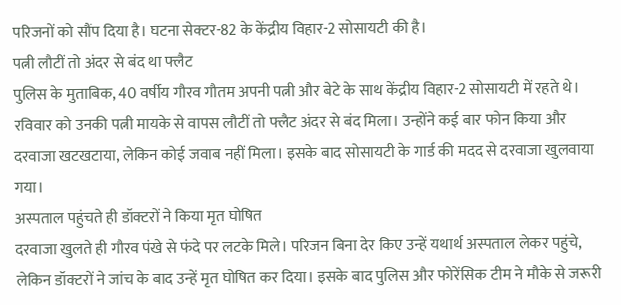परिजनों को सौंप दिया है। घटना सेक्टर-82 के केंद्रीय विहार-2 सोसायटी की है।
पत्नी लौटीं तो अंदर से बंद था फ्लैट
पुलिस के मुताबिक, 40 वर्षीय गौरव गौतम अपनी पत्नी और बेटे के साथ केंद्रीय विहार-2 सोसायटी में रहते थे। रविवार को उनकी पत्नी मायके से वापस लौटीं तो फ्लैट अंदर से बंद मिला। उन्होंने कई बार फोन किया और दरवाजा खटखटाया, लेकिन कोई जवाब नहीं मिला। इसके बाद सोसायटी के गार्ड की मदद से दरवाजा खुलवाया गया।
अस्पताल पहुंचते ही डॉक्टरों ने किया मृत घोषित
दरवाजा खुलते ही गौरव पंखे से फंदे पर लटके मिले। परिजन बिना देर किए उन्हें यथार्थ अस्पताल लेकर पहुंचे, लेकिन डॉक्टरों ने जांच के बाद उन्हें मृत घोषित कर दिया। इसके बाद पुलिस और फोरेंसिक टीम ने मौके से जरूरी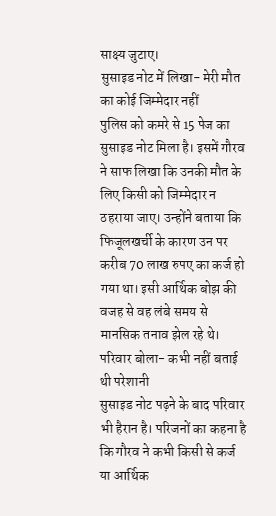साक्ष्य जुटाए।
सुसाइड नोट में लिखा- मेरी मौत का कोई जिम्मेदार नहीं
पुलिस को कमरे से 15 पेज का सुसाइड नोट मिला है। इसमें गौरव ने साफ लिखा कि उनकी मौत के लिए किसी को जिम्मेदार न ठहराया जाए। उन्होंने बताया कि फिजूलखर्ची के कारण उन पर करीब 70 लाख रुपए का कर्ज हो गया था। इसी आर्थिक बोझ की वजह से वह लंबे समय से मानसिक तनाव झेल रहे थे।
परिवार बोला- कभी नहीं बताई थी परेशानी
सुसाइड नोट पढ़ने के बाद परिवार भी हैरान है। परिजनों का कहना है कि गौरव ने कभी किसी से कर्ज या आर्थिक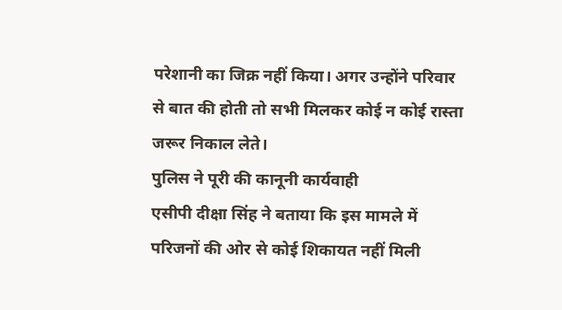परेशानी का जिक्र नहीं किया। अगर उन्होंने परिवार से बात की होती तो सभी मिलकर कोई न कोई रास्ता जरूर निकाल लेते।
पुलिस ने पूरी की कानूनी कार्यवाही
एसीपी दीक्षा सिंह ने बताया कि इस मामले में परिजनों की ओर से कोई शिकायत नहीं मिली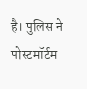है। पुलिस ने पोस्टमॉर्टम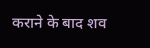कराने के बाद शव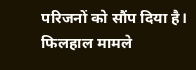परिजनों को सौंप दिया है। फिलहाल मामले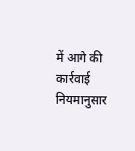में आगे की कार्रवाई नियमानुसार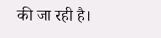की जा रही है।